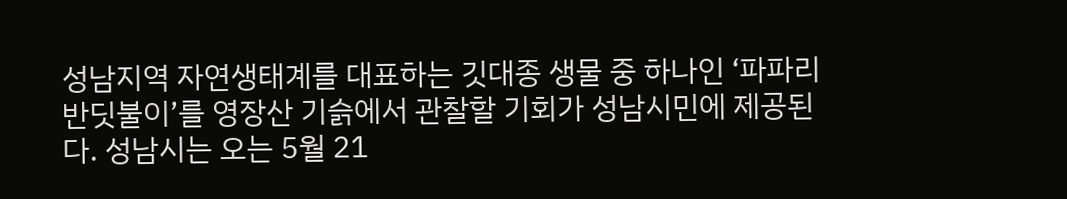성남지역 자연생태계를 대표하는 깃대종 생물 중 하나인 ‘파파리반딧불이’를 영장산 기슭에서 관찰할 기회가 성남시민에 제공된다. 성남시는 오는 5월 21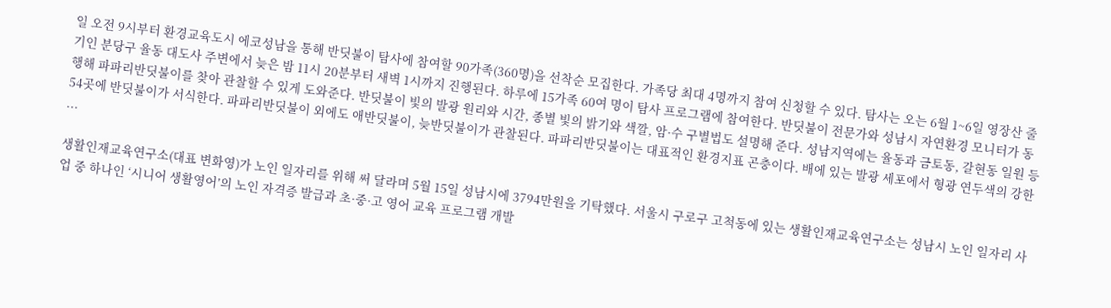일 오전 9시부터 환경교육도시 에코성남을 통해 반딧불이 탐사에 참여할 90가족(360명)을 선착순 모집한다. 가족당 최대 4명까지 참여 신청할 수 있다. 탐사는 오는 6월 1~6일 영장산 줄기인 분당구 율동 대도사 주변에서 늦은 밤 11시 20분부터 새벽 1시까지 진행된다. 하루에 15가족 60여 명이 탐사 프로그램에 참여한다. 반딧불이 전문가와 성남시 자연환경 모니터가 동행해 파파리반딧불이를 찾아 관찰할 수 있게 도와준다. 반딧불이 빛의 발광 원리와 시간, 종별 빛의 밝기와 색깔, 암·수 구별법도 설명해 준다. 성남지역에는 율동과 금토동, 갈현동 일원 등 54곳에 반딧불이가 서식한다. 파파리반딧불이 외에도 애반딧불이, 늦반딧불이가 관찰된다. 파파리반딧불이는 대표적인 환경지표 곤충이다. 배에 있는 발광 세포에서 형광 연두색의 강한 ...

생활인재교육연구소(대표 변화영)가 노인 일자리를 위해 써 달라며 5월 15일 성남시에 3794만원을 기탁했다. 서울시 구로구 고척동에 있는 생활인재교육연구소는 성남시 노인 일자리 사업 중 하나인 ‘시니어 생활영어’의 노인 자격증 발급과 초·중·고 영어 교육 프로그램 개발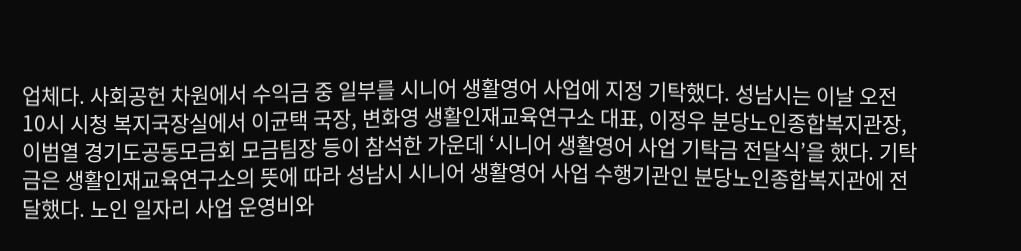업체다. 사회공헌 차원에서 수익금 중 일부를 시니어 생활영어 사업에 지정 기탁했다. 성남시는 이날 오전 10시 시청 복지국장실에서 이균택 국장, 변화영 생활인재교육연구소 대표, 이정우 분당노인종합복지관장, 이범열 경기도공동모금회 모금팀장 등이 참석한 가운데 ‘시니어 생활영어 사업 기탁금 전달식’을 했다. 기탁금은 생활인재교육연구소의 뜻에 따라 성남시 시니어 생활영어 사업 수행기관인 분당노인종합복지관에 전달했다. 노인 일자리 사업 운영비와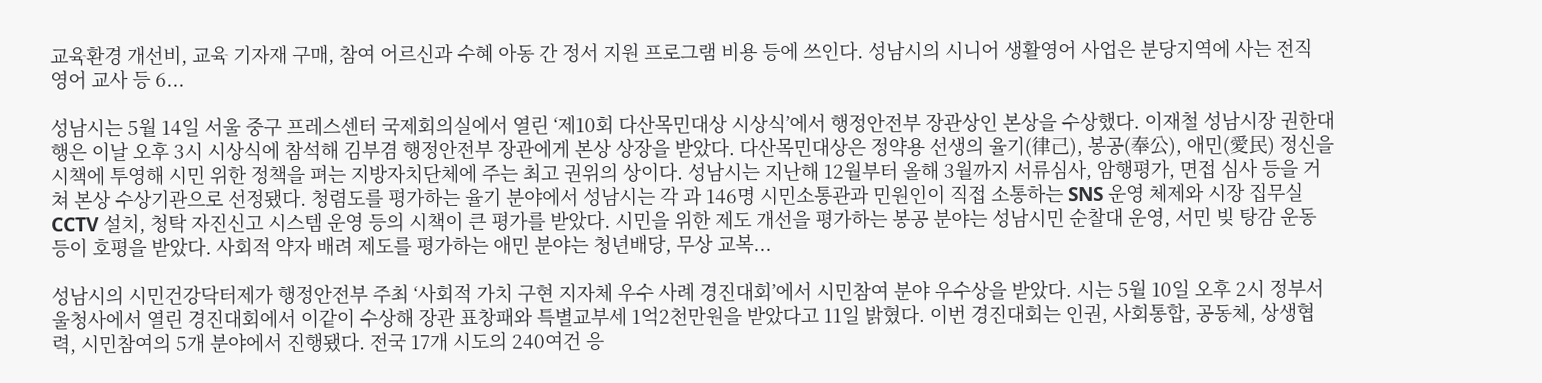교육환경 개선비, 교육 기자재 구매, 참여 어르신과 수혜 아동 간 정서 지원 프로그램 비용 등에 쓰인다. 성남시의 시니어 생활영어 사업은 분당지역에 사는 전직 영어 교사 등 6...

성남시는 5월 14일 서울 중구 프레스센터 국제회의실에서 열린 ‘제10회 다산목민대상 시상식’에서 행정안전부 장관상인 본상을 수상했다. 이재철 성남시장 권한대행은 이날 오후 3시 시상식에 참석해 김부겸 행정안전부 장관에게 본상 상장을 받았다. 다산목민대상은 정약용 선생의 율기(律己), 봉공(奉公), 애민(愛民) 정신을 시책에 투영해 시민 위한 정책을 펴는 지방자치단체에 주는 최고 권위의 상이다. 성남시는 지난해 12월부터 올해 3월까지 서류심사, 암행평가, 면접 심사 등을 거쳐 본상 수상기관으로 선정됐다. 청렴도를 평가하는 율기 분야에서 성남시는 각 과 146명 시민소통관과 민원인이 직접 소통하는 SNS 운영 체제와 시장 집무실 CCTV 설치, 청탁 자진신고 시스템 운영 등의 시책이 큰 평가를 받았다. 시민을 위한 제도 개선을 평가하는 봉공 분야는 성남시민 순찰대 운영, 서민 빚 탕감 운동 등이 호평을 받았다. 사회적 약자 배려 제도를 평가하는 애민 분야는 청년배당, 무상 교복...

성남시의 시민건강닥터제가 행정안전부 주최 ‘사회적 가치 구현 지자체 우수 사례 경진대회’에서 시민참여 분야 우수상을 받았다. 시는 5월 10일 오후 2시 정부서울청사에서 열린 경진대회에서 이같이 수상해 장관 표창패와 특별교부세 1억2천만원을 받았다고 11일 밝혔다. 이번 경진대회는 인권, 사회통합, 공동체, 상생협력, 시민참여의 5개 분야에서 진행됐다. 전국 17개 시도의 240여건 응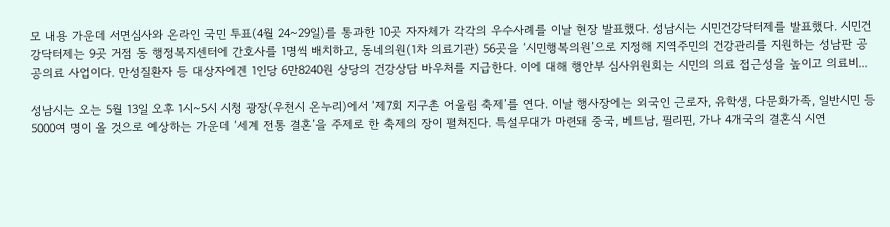모 내용 가운데 서면심사와 온라인 국민 투표(4월 24~29일)를 통과한 10곳 자자체가 각각의 우수사례를 이날 현장 발표했다. 성남시는 시민건강닥터제를 발표했다. 시민건강닥터제는 9곳 거점 동 행정복지센터에 간호사를 1명씩 배치하고, 동네의원(1차 의료기관) 56곳을 ‘시민행복의원’으로 지정해 지역주민의 건강관리를 지원하는 성남판 공공의료 사업이다. 만성질환자 등 대상자에겐 1인당 6만8240원 상당의 건강상담 바우처를 지급한다. 이에 대해 행안부 심사위원회는 시민의 의료 접근성을 높이고 의료비...

성남시는 오는 5월 13일 오후 1시~5시 시청 광장(우천시 온누리)에서 ‘제7회 지구촌 어울림 축제’를 연다. 이날 행사장에는 외국인 근로자, 유학생, 다문화가족, 일반시민 등 5000여 명이 올 것으로 예상하는 가운데 ‘세계 전통 결혼’을 주제로 한 축제의 장이 펼쳐진다. 특설무대가 마련돼 중국, 베트남, 필리핀, 가나 4개국의 결혼식 시연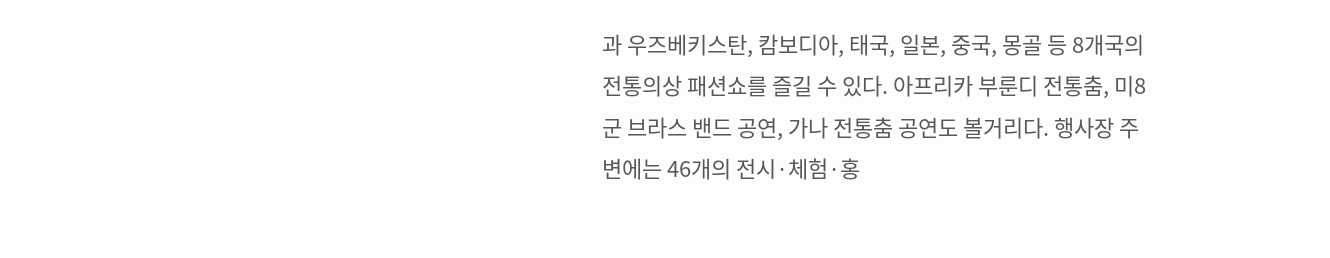과 우즈베키스탄, 캄보디아, 태국, 일본, 중국, 몽골 등 8개국의 전통의상 패션쇼를 즐길 수 있다. 아프리카 부룬디 전통춤, 미8군 브라스 밴드 공연, 가나 전통춤 공연도 볼거리다. 행사장 주변에는 46개의 전시·체험·홍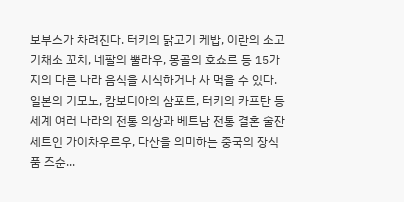보부스가 차려진다. 터키의 닭고기 케밥, 이란의 소고기채소 꼬치, 네팔의 뿔라우, 몽골의 호쇼르 등 15가지의 다른 나라 음식을 시식하거나 사 먹을 수 있다. 일본의 기모노, 캄보디아의 삼포트, 터키의 카프탄 등 세계 여러 나라의 전통 의상과 베트남 전통 결혼 술잔 세트인 가이차우르우, 다산을 의미하는 중국의 장식품 즈순...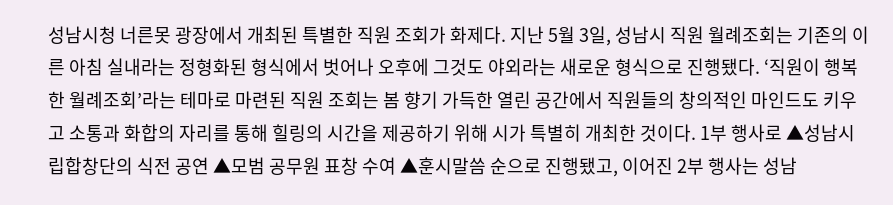성남시청 너른못 광장에서 개최된 특별한 직원 조회가 화제다. 지난 5월 3일, 성남시 직원 월례조회는 기존의 이른 아침 실내라는 정형화된 형식에서 벗어나 오후에 그것도 야외라는 새로운 형식으로 진행됐다. ‘직원이 행복한 월례조회’라는 테마로 마련된 직원 조회는 봄 향기 가득한 열린 공간에서 직원들의 창의적인 마인드도 키우고 소통과 화합의 자리를 통해 힐링의 시간을 제공하기 위해 시가 특별히 개최한 것이다. 1부 행사로 ▲성남시립합창단의 식전 공연 ▲모범 공무원 표창 수여 ▲훈시말씀 순으로 진행됐고, 이어진 2부 행사는 성남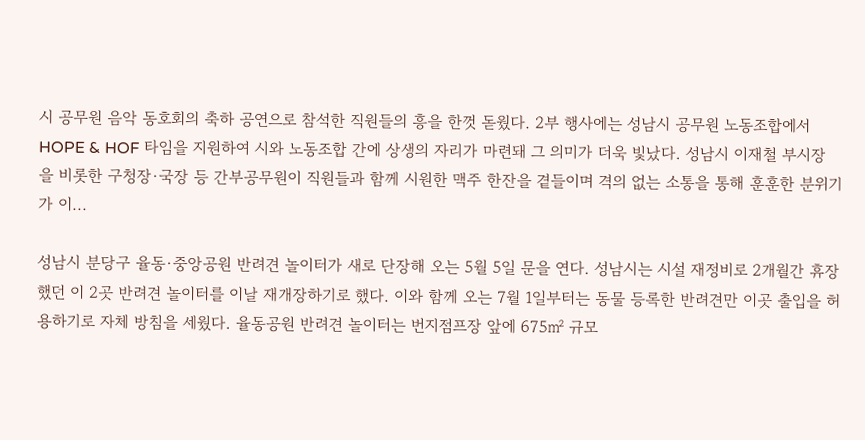시 공무원 음악 동호회의 축하 공연으로 참석한 직원들의 흥을 한껏 돋웠다. 2부 행사에는 성남시 공무원 노동조합에서 HOPE & HOF 타임을 지원하여 시와 노동조합 간에 상생의 자리가 마련돼 그 의미가 더욱 빛났다. 성남시 이재철 부시장을 비롯한 구청장·국장 등 간부공무원이 직원들과 함께 시원한 맥주 한잔을 곁들이며 격의 없는 소통을 통해 훈훈한 분위기가 이...

성남시 분당구 율동·중앙공원 반려견 놀이터가 새로 단장해 오는 5월 5일 문을 연다. 성남시는 시설 재정비로 2개월간 휴장했던 이 2곳 반려견 놀이터를 이날 재개장하기로 했다. 이와 함께 오는 7월 1일부터는 동물 등록한 반려견만 이곳 출입을 허용하기로 자체 방침을 세웠다. 율동공원 반려견 놀이터는 번지점프장 앞에 675㎡ 규모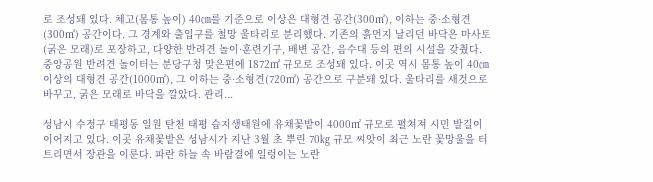로 조성돼 있다. 체고(몸통 높이) 40㎝를 기준으로 이상은 대형견 공간(300㎡), 이하는 중·소형견(300㎡) 공간이다. 그 경계와 출입구를 철망 울타리로 분리했다. 기존의 흙먼지 날리던 바닥은 마사토(굵은 모래)로 포장하고, 다양한 반려견 놀이·훈련기구, 배변 공간, 음수대 등의 편의 시설을 갖췄다. 중앙공원 반려견 놀이터는 분당구청 맞은편에 1872㎡ 규모로 조성돼 있다. 이곳 역시 몸통 높이 40㎝ 이상의 대형견 공간(1000㎡), 그 이하는 중·소형견(720㎡) 공간으로 구분돼 있다. 울타리를 새것으로 바꾸고, 굵은 모래로 바닥을 깔았다. 관리...

성남시 수정구 태평동 일원 탄천 태평 습지생태원에 유채꽃밭이 4000㎡ 규모로 펼쳐져 시민 발길이 이어지고 있다. 이곳 유채꽃밭은 성남시가 지난 3월 초 뿌린 70㎏ 규모 씨앗이 최근 노란 꽃망울을 터트리면서 장관을 이룬다. 파란 하늘 속 바람결에 일렁이는 노란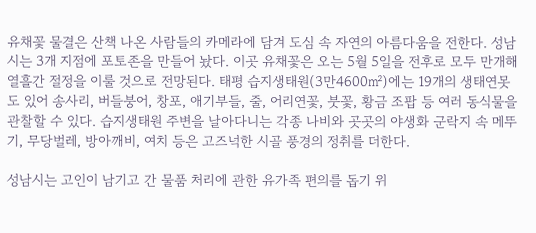유채꽃 물결은 산책 나온 사람들의 카메라에 담겨 도심 속 자연의 아름다움을 전한다. 성남시는 3개 지점에 포토존을 만들어 놨다. 이곳 유채꽃은 오는 5월 5일을 전후로 모두 만개해 열흘간 절정을 이룰 것으로 전망된다. 태평 습지생태원(3만4600㎡)에는 19개의 생태연못도 있어 송사리, 버들붕어, 창포, 애기부들, 줄, 어리연꽃, 붓꽃, 황금 조팝 등 여러 동식물을 관찰할 수 있다. 습지생태원 주변을 날아다니는 각종 나비와 곳곳의 야생화 군락지 속 메뚜기, 무당벌레, 방아깨비, 여치 등은 고즈넉한 시골 풍경의 정취를 더한다.

성남시는 고인이 남기고 간 물품 처리에 관한 유가족 편의를 돕기 위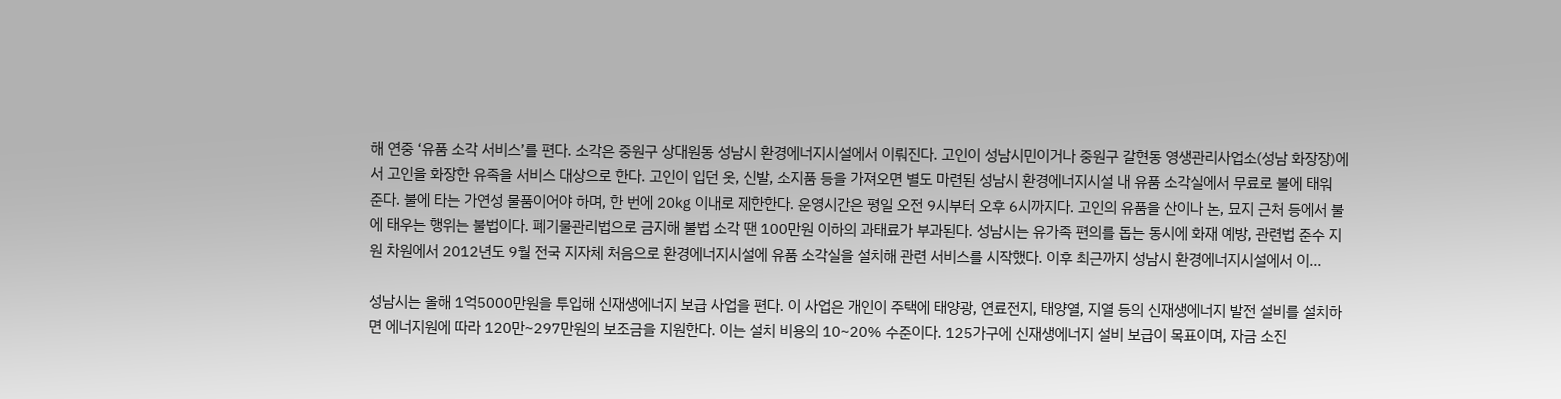해 연중 ‘유품 소각 서비스’를 편다. 소각은 중원구 상대원동 성남시 환경에너지시설에서 이뤄진다. 고인이 성남시민이거나 중원구 갈현동 영생관리사업소(성남 화장장)에서 고인을 화장한 유족을 서비스 대상으로 한다. 고인이 입던 옷, 신발, 소지품 등을 가져오면 별도 마련된 성남시 환경에너지시설 내 유품 소각실에서 무료로 불에 태워 준다. 불에 타는 가연성 물품이어야 하며, 한 번에 20㎏ 이내로 제한한다. 운영시간은 평일 오전 9시부터 오후 6시까지다. 고인의 유품을 산이나 논, 묘지 근처 등에서 불에 태우는 행위는 불법이다. 폐기물관리법으로 금지해 불법 소각 땐 100만원 이하의 과태료가 부과된다. 성남시는 유가족 편의를 돕는 동시에 화재 예방, 관련법 준수 지원 차원에서 2012년도 9월 전국 지자체 처음으로 환경에너지시설에 유품 소각실을 설치해 관련 서비스를 시작했다. 이후 최근까지 성남시 환경에너지시설에서 이...

성남시는 올해 1억5000만원을 투입해 신재생에너지 보급 사업을 편다. 이 사업은 개인이 주택에 태양광, 연료전지, 태양열, 지열 등의 신재생에너지 발전 설비를 설치하면 에너지원에 따라 120만~297만원의 보조금을 지원한다. 이는 설치 비용의 10~20% 수준이다. 125가구에 신재생에너지 설비 보급이 목표이며, 자금 소진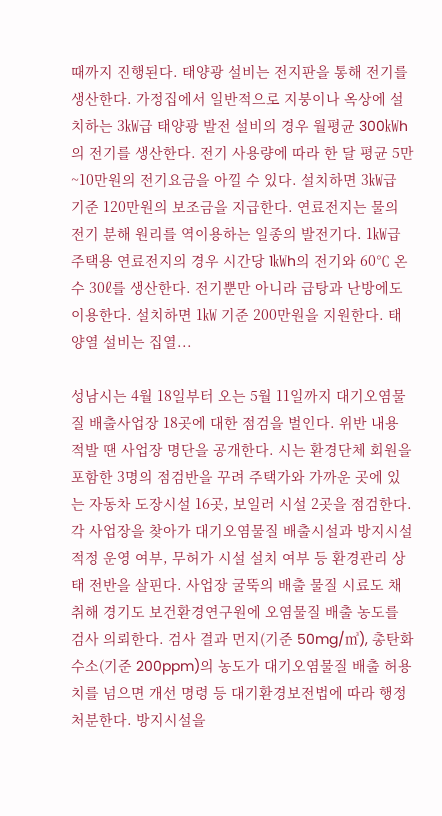때까지 진행된다. 태양광 설비는 전지판을 통해 전기를 생산한다. 가정집에서 일반적으로 지붕이나 옥상에 설치하는 3㎾급 태양광 발전 설비의 경우 월평균 300㎾h의 전기를 생산한다. 전기 사용량에 따라 한 달 평균 5만~10만원의 전기요금을 아낄 수 있다. 설치하면 3㎾급 기준 120만원의 보조금을 지급한다. 연료전지는 물의 전기 분해 원리를 역이용하는 일종의 발전기다. 1㎾급 주택용 연료전지의 경우 시간당 1㎾h의 전기와 60℃ 온수 30ℓ를 생산한다. 전기뿐만 아니라 급탕과 난방에도 이용한다. 설치하면 1㎾ 기준 200만원을 지원한다. 태양열 설비는 집열...

성남시는 4월 18일부터 오는 5월 11일까지 대기오염물질 배출사업장 18곳에 대한 점검을 벌인다. 위반 내용 적발 땐 사업장 명단을 공개한다. 시는 환경단체 회원을 포함한 3명의 점검반을 꾸려 주택가와 가까운 곳에 있는 자동차 도장시설 16곳, 보일러 시설 2곳을 점검한다. 각 사업장을 찾아가 대기오염물질 배출시설과 방지시설 적정 운영 여부, 무허가 시설 설치 여부 등 환경관리 상태 전반을 살핀다. 사업장 굴뚝의 배출 물질 시료도 채취해 경기도 보건환경연구원에 오염물질 배출 농도를 검사 의뢰한다. 검사 결과 먼지(기준 50mg/㎥), 총탄화수소(기준 200ppm)의 농도가 대기오염물질 배출 허용치를 넘으면 개선 명령 등 대기환경보전법에 따라 행정 처분한다. 방지시설을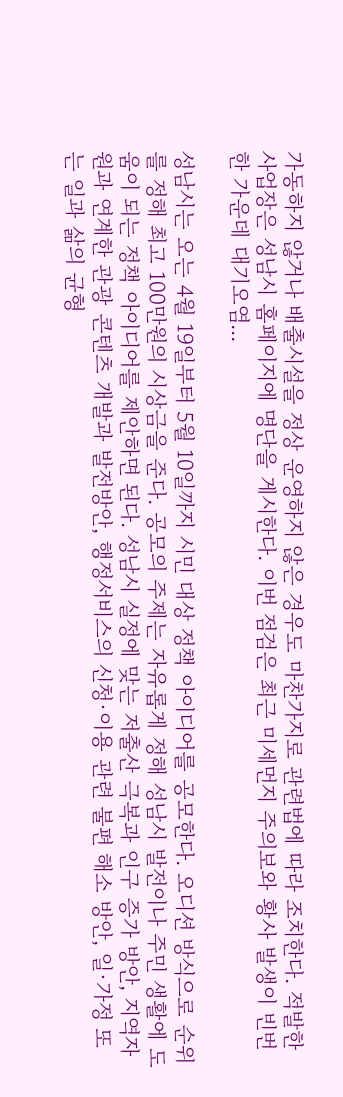가동하지 않거나 배출시설을 정상 운영하지 않은 경우도 마찬가지로 관련법에 따라 조치한다. 적발한 사업장은 성남시 홈페이지에 명단을 게시한다. 이번 점검은 최근 미세먼지 주의보와 황사 발생이 빈번한 가운데 대기오염...

성남시는 오는 4월 19일부터 5월 10일까지 시민 대상 정책 아이디어를 공모한다. 오디션 방식으로 순위를 정해 최고 100만원의 시상금을 준다. 공모의 주제는 자유롭게 정해 성남시 발전이나 주민 생활에 도움이 되는 정책 아이디어를 제안하면 된다. 성남시 실정에 맞는 저출산 극복과 인구 증가 방안, 지역자원과 연계한 관광 콘텐츠 개발과 발전방안, 행정서비스의 신청·이용 관련 불편 해소 방안, 일·가정 또는 일과 삶의 균형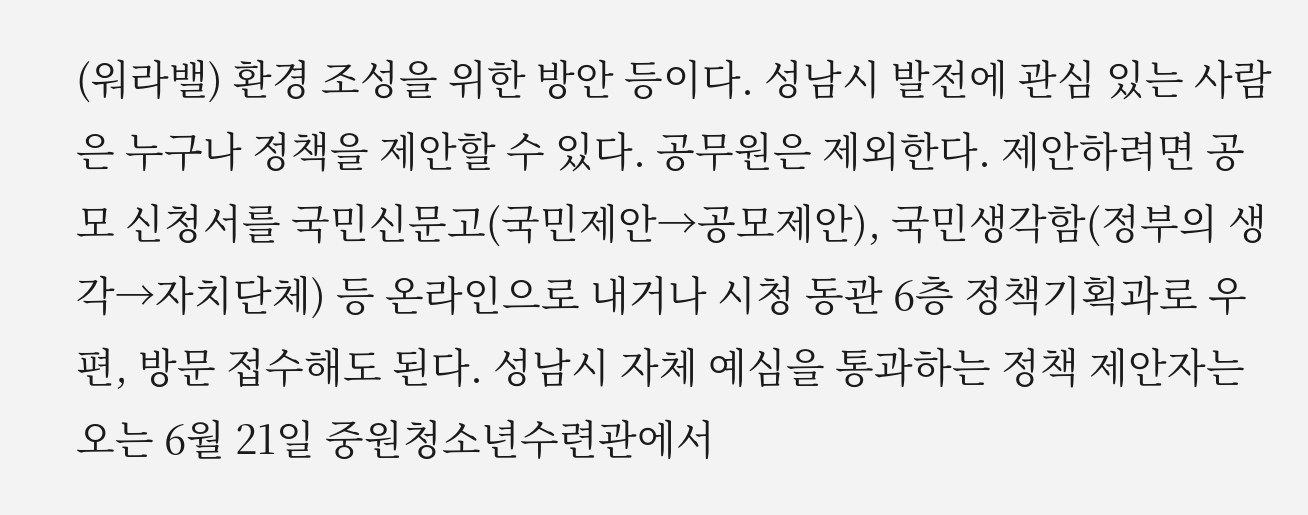(워라밸) 환경 조성을 위한 방안 등이다. 성남시 발전에 관심 있는 사람은 누구나 정책을 제안할 수 있다. 공무원은 제외한다. 제안하려면 공모 신청서를 국민신문고(국민제안→공모제안), 국민생각함(정부의 생각→자치단체) 등 온라인으로 내거나 시청 동관 6층 정책기획과로 우편, 방문 접수해도 된다. 성남시 자체 예심을 통과하는 정책 제안자는 오는 6월 21일 중원청소년수련관에서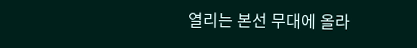열리는 본선 무대에 올라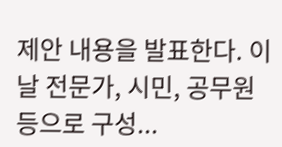제안 내용을 발표한다. 이날 전문가, 시민, 공무원 등으로 구성...